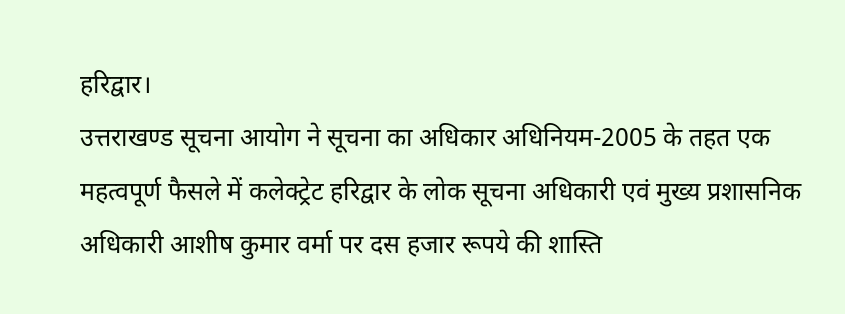हरिद्वार।
उत्तराखण्ड सूचना आयोग ने सूचना का अधिकार अधिनियम-2005 के तहत एक महत्वपूर्ण फैसले में कलेक्ट्रेट हरिद्वार के लोक सूचना अधिकारी एवं मुख्य प्रशासनिक अधिकारी आशीष कुमार वर्मा पर दस हजार रूपये की शास्ति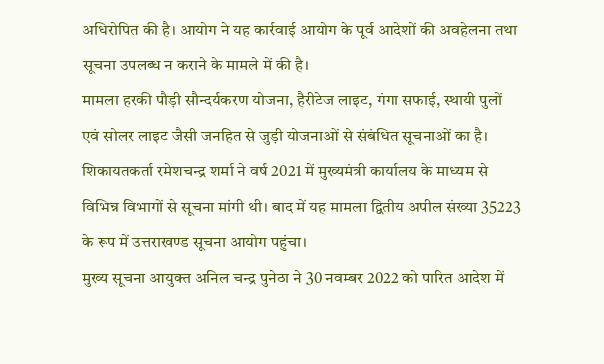अधिरोपित की है। आयोग ने यह कार्रवाई आयोग के पूर्व आदेशों की अवहेलना तथा सूचना उपलब्ध न कराने के मामले में की है।
मामला हरकी पौड़ी सौन्दर्यकरण योजना, हैरीटेज लाइट, गंगा सफाई, स्थायी पुलों एवं सोलर लाइट जैसी जनहित से जुड़ी योजनाओं से संबंधित सूचनाओं का है। शिकायतकर्ता रमेशचन्द्र शर्मा ने वर्ष 2021 में मुख्यमंत्री कार्यालय के माध्यम से विभिन्न विभागों से सूचना मांगी थी। बाद में यह मामला द्वितीय अपील संख्या 35223 के रूप में उत्तराखण्ड सूचना आयोग पहुंचा।
मुख्य सूचना आयुक्त अनिल चन्द्र पुनेठा ने 30 नवम्बर 2022 को पारित आदेश में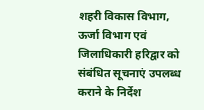शहरी विकास विभाग, ऊर्जा विभाग एवं जिलाधिकारी हरिद्वार को संबंधित सूचनाएं उपलब्ध कराने के निर्देश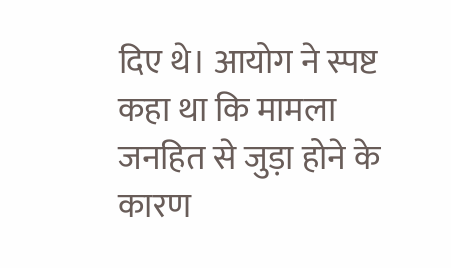दिए थे। आयोग ने स्पष्ट कहा था कि मामला जनहित से जुड़ा होने के कारण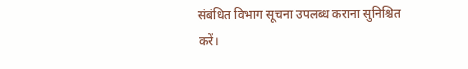संबंधित विभाग सूचना उपलब्ध कराना सुनिश्चित करें।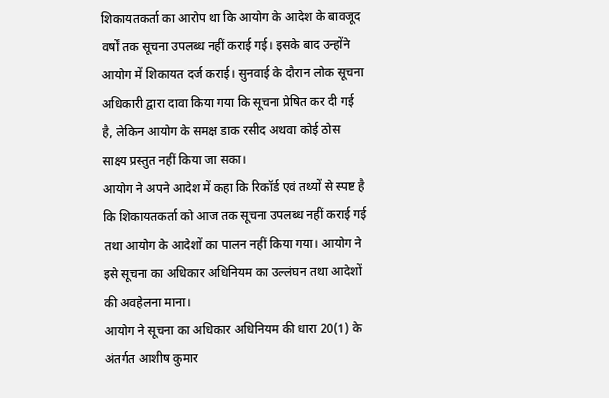शिकायतकर्ता का आरोप था कि आयोग के आदेश के बावजूद वर्षों तक सूचना उपलब्ध नहीं कराई गई। इसके बाद उन्होंने आयोग में शिकायत दर्ज कराई। सुनवाई के दौरान लोक सूचना अधिकारी द्वारा दावा किया गया कि सूचना प्रेषित कर दी गई है, लेकिन आयोग के समक्ष डाक रसीद अथवा कोई ठोस साक्ष्य प्रस्तुत नहीं किया जा सका।
आयोग ने अपने आदेश में कहा कि रिकॉर्ड एवं तथ्यों से स्पष्ट है कि शिकायतकर्ता को आज तक सूचना उपलब्ध नहीं कराई गई तथा आयोग के आदेशों का पालन नहीं किया गया। आयोग ने इसे सूचना का अधिकार अधिनियम का उल्लंघन तथा आदेशों की अवहेलना माना।
आयोग ने सूचना का अधिकार अधिनियम की धारा 20(1) के अंतर्गत आशीष कुमार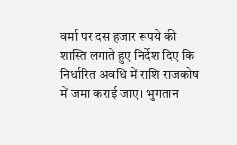वर्मा पर दस हजार रूपये की शास्ति लगाते हुए निर्देश दिए कि निर्धारित अवधि में राशि राजकोष में जमा कराई जाए। भुगतान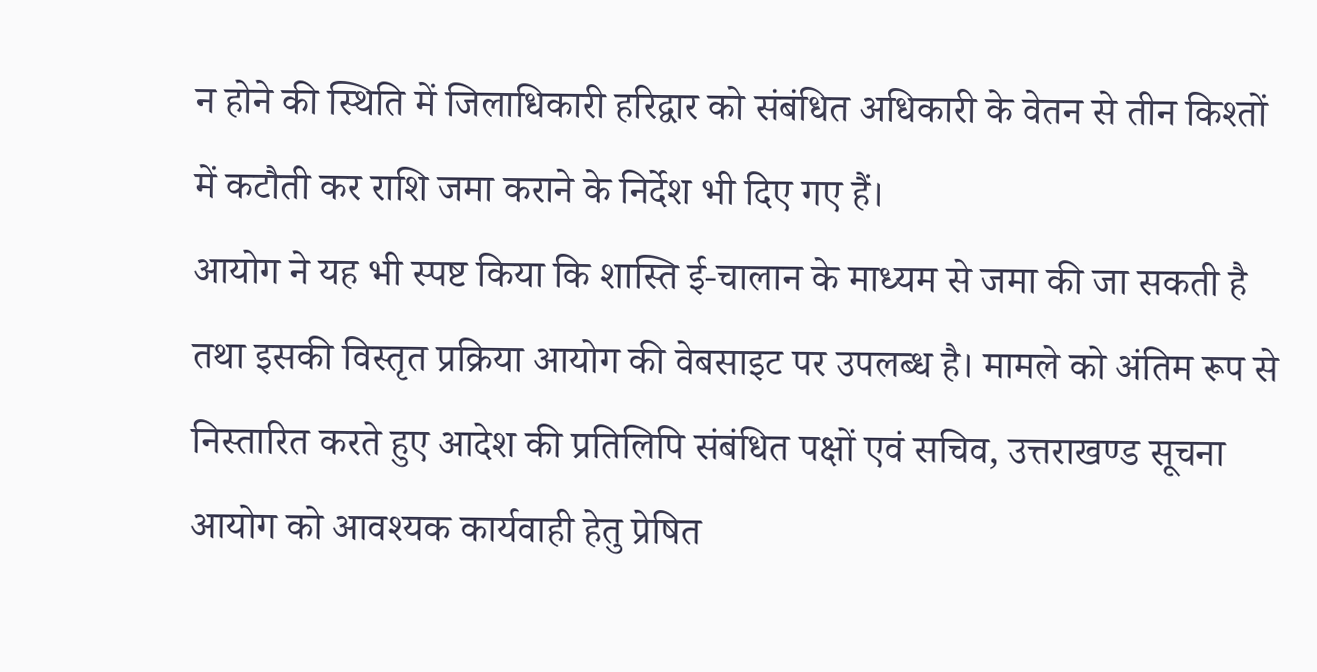न होने की स्थिति में जिलाधिकारी हरिद्वार को संबंधित अधिकारी के वेतन से तीन किश्तों में कटौती कर राशि जमा कराने के निर्देश भी दिए गए हैं।
आयोग ने यह भी स्पष्ट किया कि शास्ति ई-चालान के माध्यम से जमा की जा सकती है तथा इसकी विस्तृत प्रक्रिया आयोग की वेबसाइट पर उपलब्ध है। मामले को अंतिम रूप से निस्तारित करते हुए आदेश की प्रतिलिपि संबंधित पक्षों एवं सचिव, उत्तराखण्ड सूचना आयोग को आवश्यक कार्यवाही हेतु प्रेषित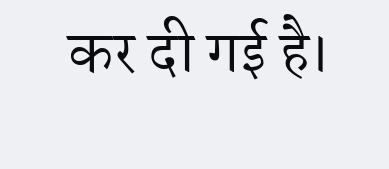कर दी गई है।